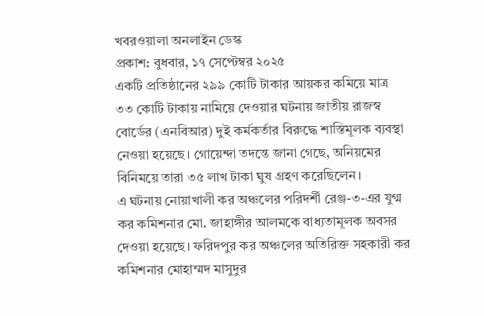খবরওয়ালা অনলাইন ডেস্ক
প্রকাশ: বুধবার, ১৭ সেপ্টেম্বর ২০২৫
একটি প্রতিষ্ঠানের ২৯৯ কোটি টাকার আয়কর কমিয়ে মাত্র ৩৩ কোটি টাকায় নামিয়ে দেওয়ার ঘটনায় জাতীয় রাজস্ব বোর্ডের (এনবিআর) দুই কর্মকর্তার বিরুদ্ধে শাস্তিমূলক ব্যবস্থা নেওয়া হয়েছে। গোয়েন্দা তদন্তে জানা গেছে, অনিয়মের বিনিময়ে তারা ৩৫ লাখ টাকা ঘুষ গ্রহণ করেছিলেন।
এ ঘটনায় নোয়াখালী কর অঞ্চলের পরিদর্শী রেঞ্জ-৩-এর যুগ্ম কর কমিশনার মো. জাহাঙ্গীর আলমকে বাধ্যতামূলক অবসর দেওয়া হয়েছে। ফরিদপুর কর অঞ্চলের অতিরিক্ত সহকারী কর কমিশনার মোহাম্মদ মাসুদুর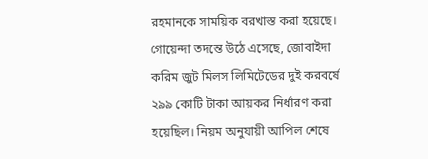রহমানকে সাময়িক বরখাস্ত করা হয়েছে।
গোয়েন্দা তদন্তে উঠে এসেছে, জোবাইদা করিম জুট মিলস লিমিটেডের দুই করবর্ষে ২৯৯ কোটি টাকা আয়কর নির্ধারণ করা হয়েছিল। নিয়ম অনুযায়ী আপিল শেষে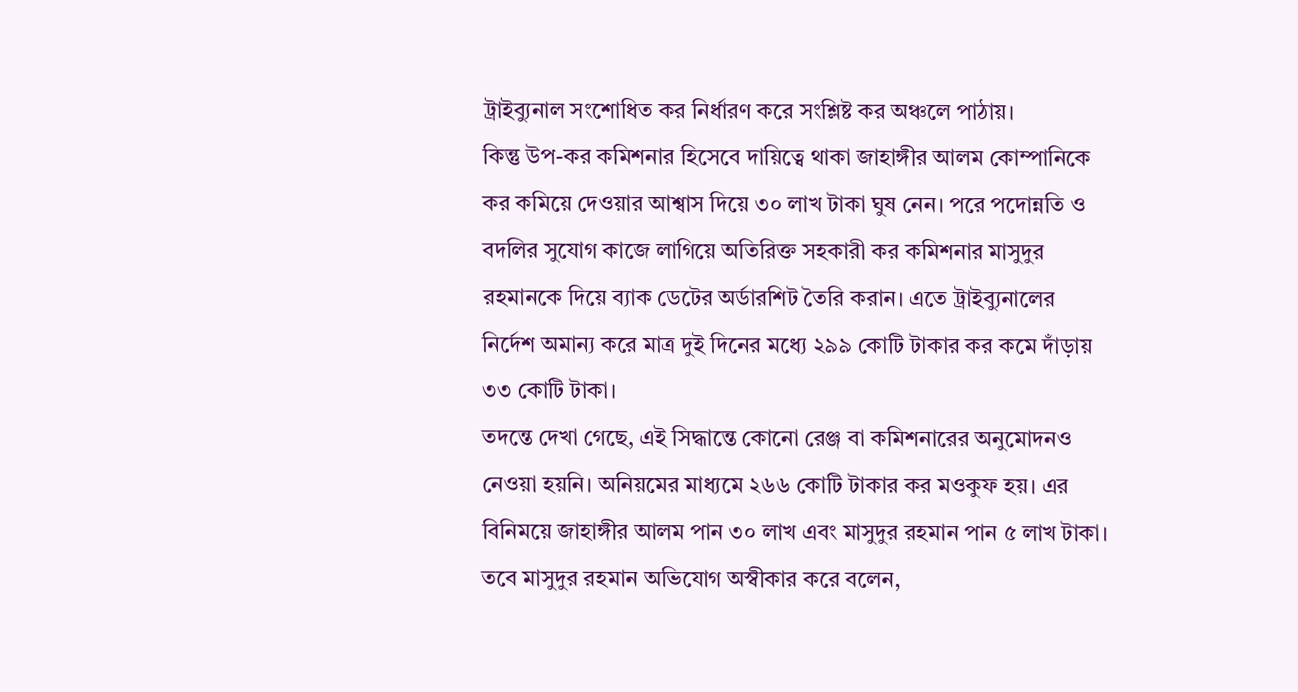ট্রাইব্যুনাল সংশোধিত কর নির্ধারণ করে সংশ্লিষ্ট কর অঞ্চলে পাঠায়।
কিন্তু উপ-কর কমিশনার হিসেবে দায়িত্বে থাকা জাহাঙ্গীর আলম কোম্পানিকে কর কমিয়ে দেওয়ার আশ্বাস দিয়ে ৩০ লাখ টাকা ঘুষ নেন। পরে পদোন্নতি ও বদলির সুযোগ কাজে লাগিয়ে অতিরিক্ত সহকারী কর কমিশনার মাসুদুর রহমানকে দিয়ে ব্যাক ডেটের অর্ডারশিট তৈরি করান। এতে ট্রাইব্যুনালের নির্দেশ অমান্য করে মাত্র দুই দিনের মধ্যে ২৯৯ কোটি টাকার কর কমে দাঁড়ায় ৩৩ কোটি টাকা।
তদন্তে দেখা গেছে, এই সিদ্ধান্তে কোনো রেঞ্জ বা কমিশনারের অনুমোদনও নেওয়া হয়নি। অনিয়মের মাধ্যমে ২৬৬ কোটি টাকার কর মওকুফ হয়। এর বিনিময়ে জাহাঙ্গীর আলম পান ৩০ লাখ এবং মাসুদুর রহমান পান ৫ লাখ টাকা।
তবে মাসুদুর রহমান অভিযোগ অস্বীকার করে বলেন,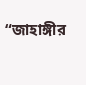“জাহাঙ্গীর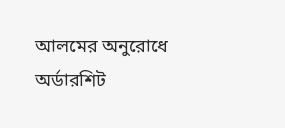আলমের অনুরোধে অর্ডারশিট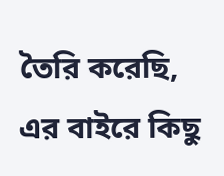তৈরি করেছি, এর বাইরে কিছু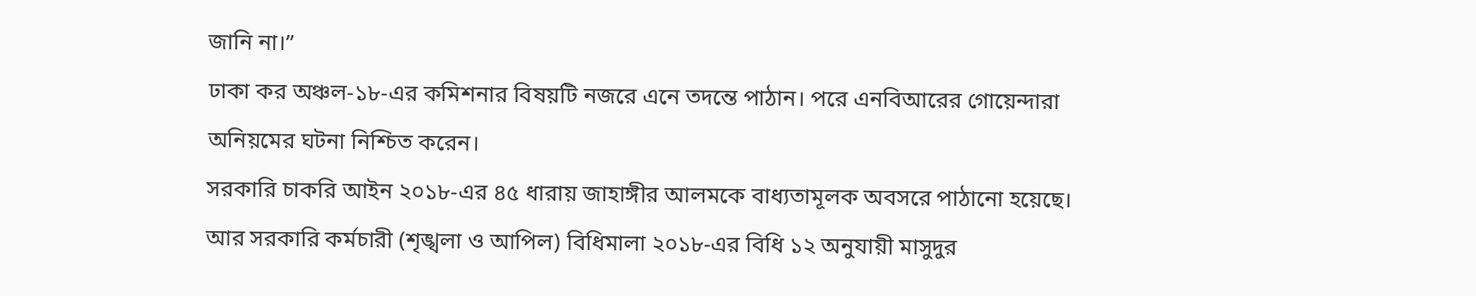জানি না।”
ঢাকা কর অঞ্চল-১৮-এর কমিশনার বিষয়টি নজরে এনে তদন্তে পাঠান। পরে এনবিআরের গোয়েন্দারা অনিয়মের ঘটনা নিশ্চিত করেন।
সরকারি চাকরি আইন ২০১৮-এর ৪৫ ধারায় জাহাঙ্গীর আলমকে বাধ্যতামূলক অবসরে পাঠানো হয়েছে। আর সরকারি কর্মচারী (শৃঙ্খলা ও আপিল) বিধিমালা ২০১৮-এর বিধি ১২ অনুযায়ী মাসুদুর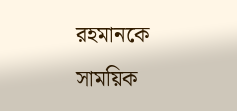রহমানকে সাময়িক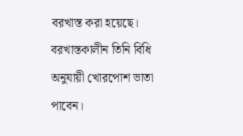বরখাস্ত করা হয়েছে। বরখাস্তকালীন তিনি বিধি অনুযায়ী খোরপোশ ভাতা পাবেন।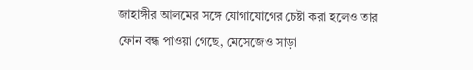জাহাঙ্গীর আলমের সঙ্গে যোগাযোগের চেষ্টা করা হলেও তার ফোন বন্ধ পাওয়া গেছে, মেসেজেও সাড়া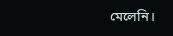মেলেনি।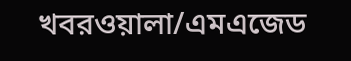খবরওয়ালা/এমএজেড